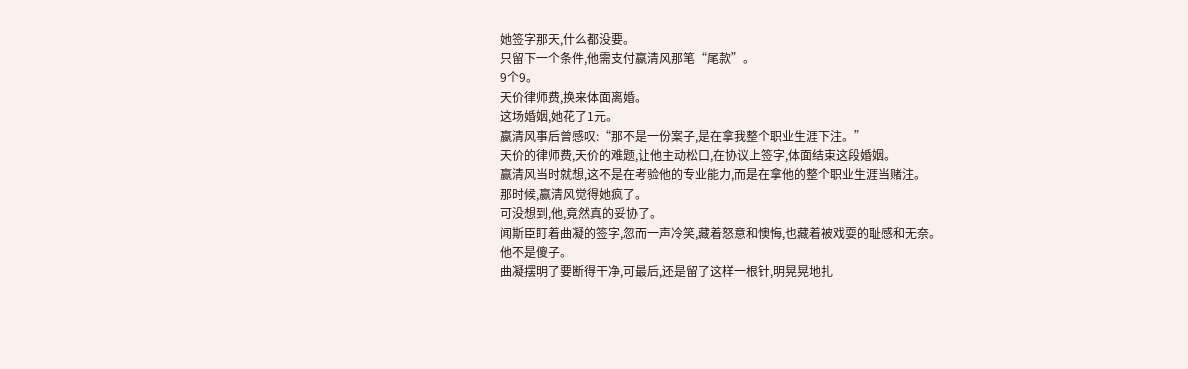她签字那天,什么都没要。
只留下一个条件,他需支付嬴清风那笔“尾款”。
9个9。
天价律师费,换来体面离婚。
这场婚姻,她花了1元。
嬴清风事后曾感叹:“那不是一份案子,是在拿我整个职业生涯下注。”
天价的律师费,天价的难题,让他主动松口,在协议上签字,体面结束这段婚姻。
赢清风当时就想,这不是在考验他的专业能力,而是在拿他的整个职业生涯当赌注。
那时候,赢清风觉得她疯了。
可没想到,他,竟然真的妥协了。
闻斯臣盯着曲凝的签字,忽而一声冷笑,藏着怒意和懊悔,也藏着被戏耍的耻感和无奈。
他不是傻子。
曲凝摆明了要断得干净,可最后,还是留了这样一根针,明晃晃地扎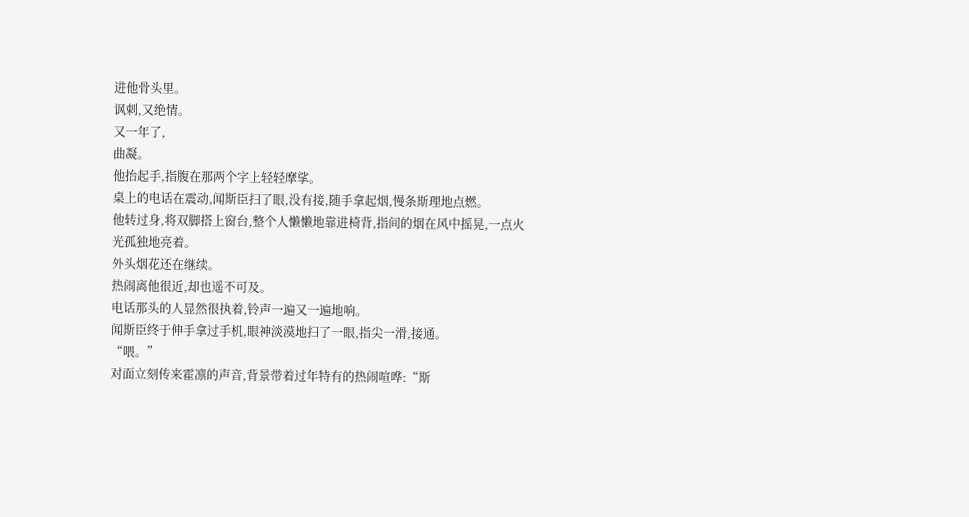进他骨头里。
讽刺,又绝情。
又一年了,
曲凝。
他抬起手,指腹在那两个字上轻轻摩挲。
桌上的电话在震动,闻斯臣扫了眼,没有接,随手拿起烟,慢条斯理地点燃。
他转过身,将双脚搭上窗台,整个人懒懒地靠进椅背,指间的烟在风中摇晃,一点火光孤独地亮着。
外头烟花还在继续。
热闹离他很近,却也遥不可及。
电话那头的人显然很执着,铃声一遍又一遍地响。
闻斯臣终于伸手拿过手机,眼神淡漠地扫了一眼,指尖一滑,接通。
“喂。”
对面立刻传来霍凛的声音,背景带着过年特有的热闹喧哗:“斯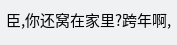臣,你还窝在家里?跨年啊,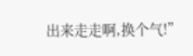出来走走啊,换个气!”